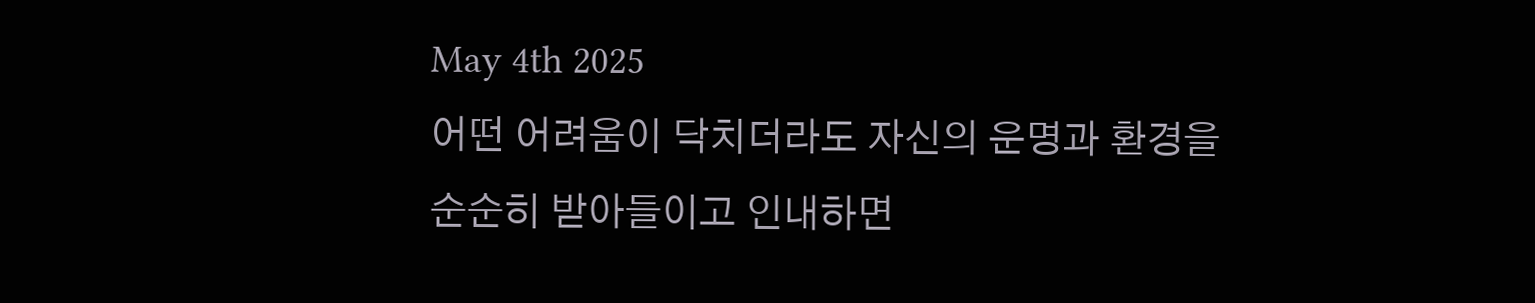May 4th 2025
어떤 어려움이 닥치더라도 자신의 운명과 환경을 순순히 받아들이고 인내하면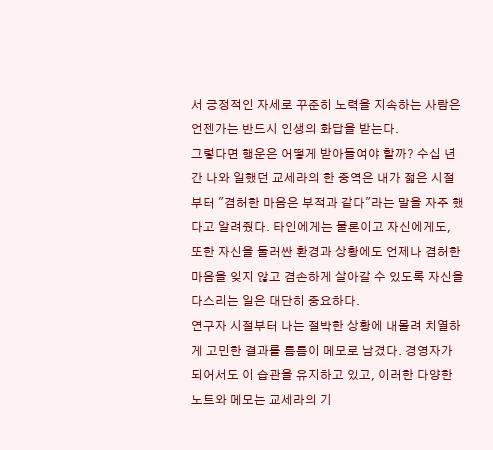서 긍정적인 자세로 꾸준히 노력을 지속하는 사람은 언젠가는 반드시 인생의 화답을 받는다.
그렇다면 행운은 어떻게 받아들여야 할까? 수십 년간 나와 일했던 교세라의 한 중역은 내가 젋은 시절부터 "겸허한 마음은 부적과 같다"라는 말을 자주 했다고 알려줬다. 타인에게는 물론이고 자신에게도, 또한 자신을 둘러싼 환경과 상황에도 언제나 겸허한 마음을 잊지 않고 겸손하게 살아갈 수 있도록 자신을 다스리는 일은 대단히 중요하다.
연구자 시절부터 나는 절박한 상황에 내몰려 치열하게 고민한 결과를 틈틈이 메모로 남겼다. 경영자가 되어서도 이 습관을 유지하고 있고, 이러한 다양한 노트와 메모는 교세라의 기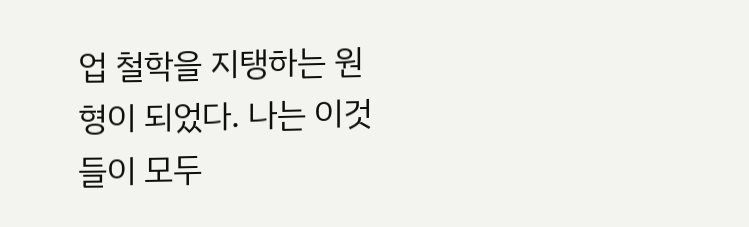업 철학을 지탱하는 원형이 되었다. 나는 이것들이 모두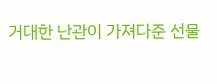거대한 난관이 가져다준 선물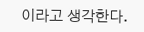이라고 생각한다.